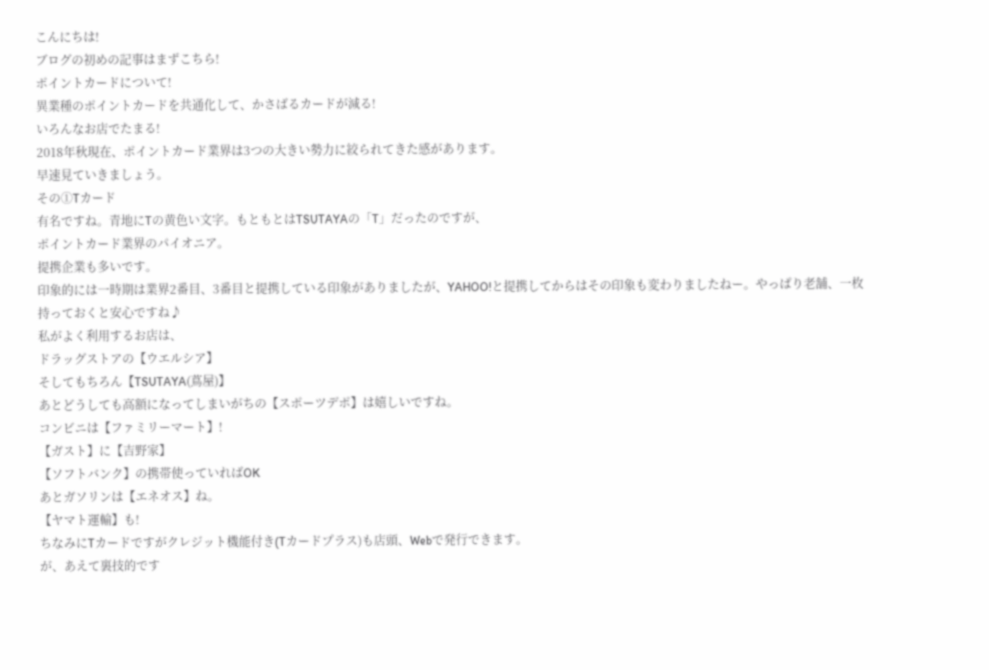こんにちは!
ブログの初めの記事はまずこちら!
ポイントカードについて!
異業種のポイントカードを共通化して、かさばるカードが減る!
いろんなお店でたまる!
2018年秋現在、ポイントカード業界は3つの大きい勢力に絞られてきた感があります。
早速見ていきましょう。
その①Tカード
有名ですね。青地にTの黄色い文字。もともとはTSUTAYAの「T」だったのですが、
ポイントカード業界のパイオニア。
提携企業も多いです。
印象的には一時期は業界2番目、3番目と提携している印象がありましたが、YAHOO!と提携してからはその印象も変わりましたねー。やっぱり老舗、一枚持っておくと安心ですね♪
私がよく利用するお店は、
ドラッグストアの【ウエルシア】
そしてもちろん【TSUTAYA(蔦屋)】
あとどうしても高額になってしまいがちの【スポーツデポ】は嬉しいですね。
コンビニは【ファミリーマート】!
【ガスト】に【吉野家】
【ソフトバンク】の携帯使っていればOK
あとガソリンは【エネオス】ね。
【ヤマト運輸】も!
ちなみにTカードですがクレジット機能付き(Tカードプラス)も店頭、Webで発行できます。
が、あえて裏技的です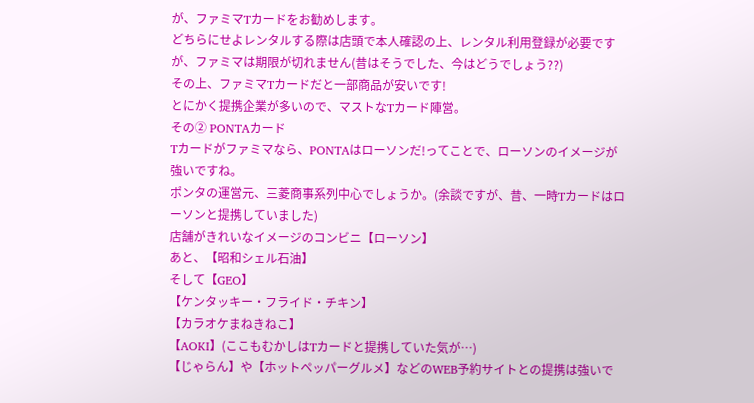が、ファミマTカードをお勧めします。
どちらにせよレンタルする際は店頭で本人確認の上、レンタル利用登録が必要ですが、ファミマは期限が切れません(昔はそうでした、今はどうでしょう??)
その上、ファミマTカードだと一部商品が安いです!
とにかく提携企業が多いので、マストなTカード陣営。
その② PONTAカード
Tカードがファミマなら、PONTAはローソンだ!ってことで、ローソンのイメージが強いですね。
ポンタの運営元、三菱商事系列中心でしょうか。(余談ですが、昔、一時Tカードはローソンと提携していました)
店舗がきれいなイメージのコンビニ【ローソン】
あと、【昭和シェル石油】
そして【GEO】
【ケンタッキー・フライド・チキン】
【カラオケまねきねこ】
【AOKI】(ここもむかしはTカードと提携していた気が…)
【じゃらん】や【ホットペッパーグルメ】などのWEB予約サイトとの提携は強いで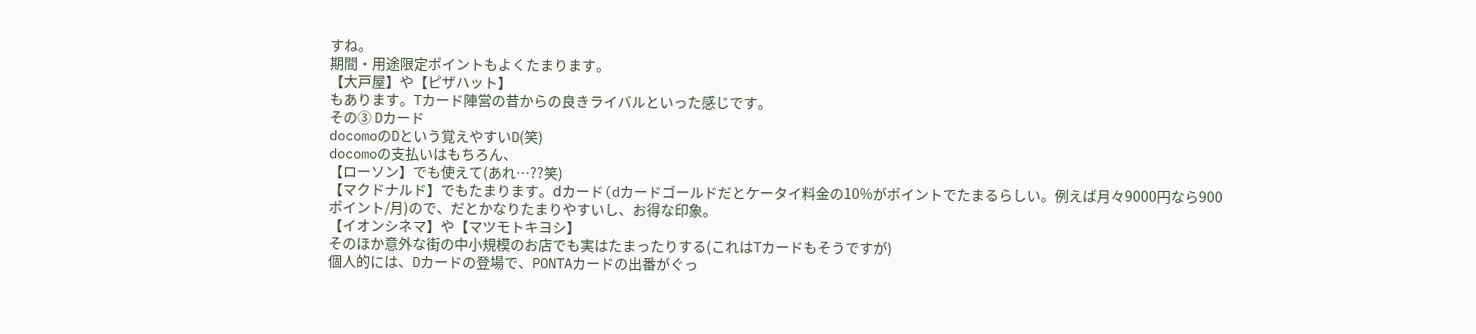すね。
期間・用途限定ポイントもよくたまります。
【大戸屋】や【ピザハット】
もあります。Tカード陣営の昔からの良きライバルといった感じです。
その③ Dカード
docomoのDという覚えやすいD(笑)
docomoの支払いはもちろん、
【ローソン】でも使えて(あれ…??笑)
【マクドナルド】でもたまります。ⅾカード(dカードゴールドだとケータイ料金の10%がポイントでたまるらしい。例えば月々9000円なら900ポイント/月)ので、だとかなりたまりやすいし、お得な印象。
【イオンシネマ】や【マツモトキヨシ】
そのほか意外な街の中小規模のお店でも実はたまったりする(これはTカードもそうですが)
個人的には、Dカードの登場で、PONTAカードの出番がぐっ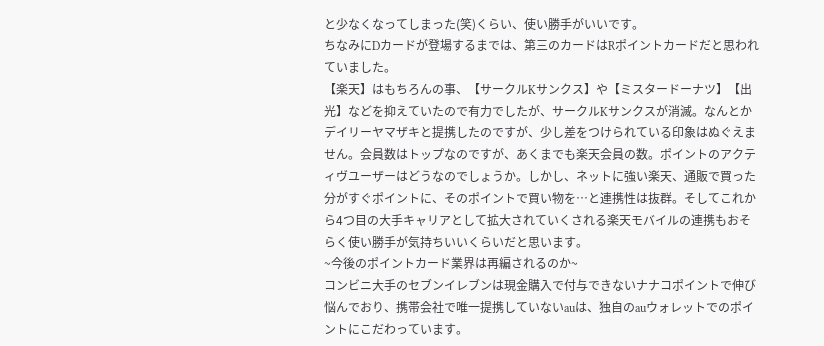と少なくなってしまった(笑)くらい、使い勝手がいいです。
ちなみにDカードが登場するまでは、第三のカードはRポイントカードだと思われていました。
【楽天】はもちろんの事、【サークルKサンクス】や【ミスタードーナツ】【出光】などを抑えていたので有力でしたが、サークルKサンクスが消滅。なんとかデイリーヤマザキと提携したのですが、少し差をつけられている印象はぬぐえません。会員数はトップなのですが、あくまでも楽天会員の数。ポイントのアクティヴユーザーはどうなのでしょうか。しかし、ネットに強い楽天、通販で買った分がすぐポイントに、そのポイントで買い物を…と連携性は抜群。そしてこれから4つ目の大手キャリアとして拡大されていくされる楽天モバイルの連携もおそらく使い勝手が気持ちいいくらいだと思います。
~今後のポイントカード業界は再編されるのか~
コンビニ大手のセブンイレブンは現金購入で付与できないナナコポイントで伸び悩んでおり、携帯会社で唯一提携していないauは、独自のauウォレットでのポイントにこだわっています。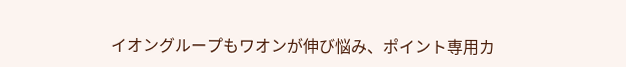イオングループもワオンが伸び悩み、ポイント専用カ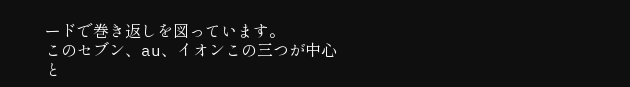ードで巻き返しを図っています。
このセブン、au、イオンこの三つが中心と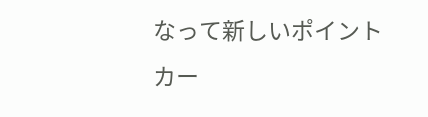なって新しいポイントカー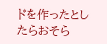ドを作ったとしたらおそら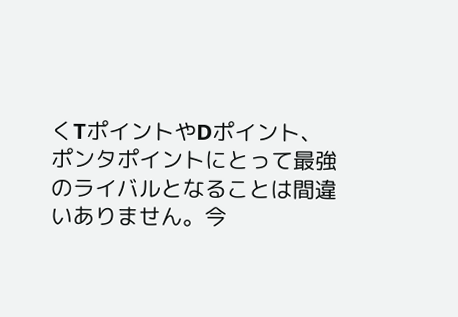くTポイントやDポイント、ポンタポイントにとって最強のライバルとなることは間違いありません。今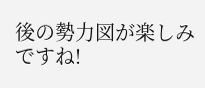後の勢力図が楽しみですね!